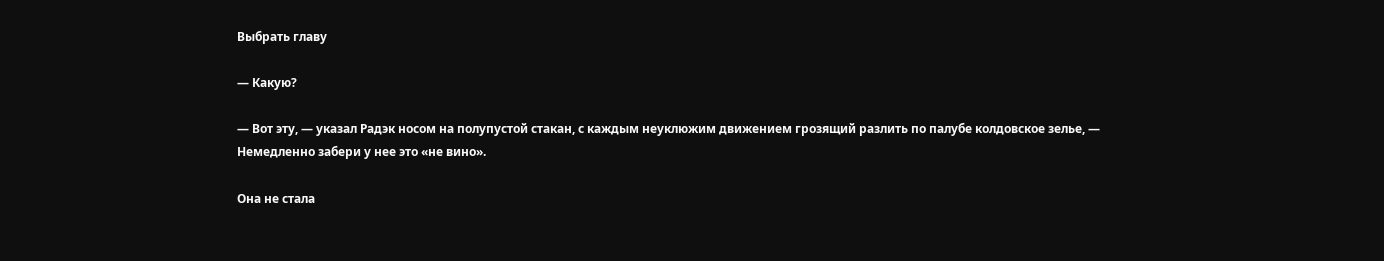Выбрать главу

— Какую?

— Вот эту, — указал Радэк носом на полупустой стакан, с каждым неуклюжим движением грозящий разлить по палубе колдовское зелье, — Немедленно забери у нее это «не вино».

Она не стала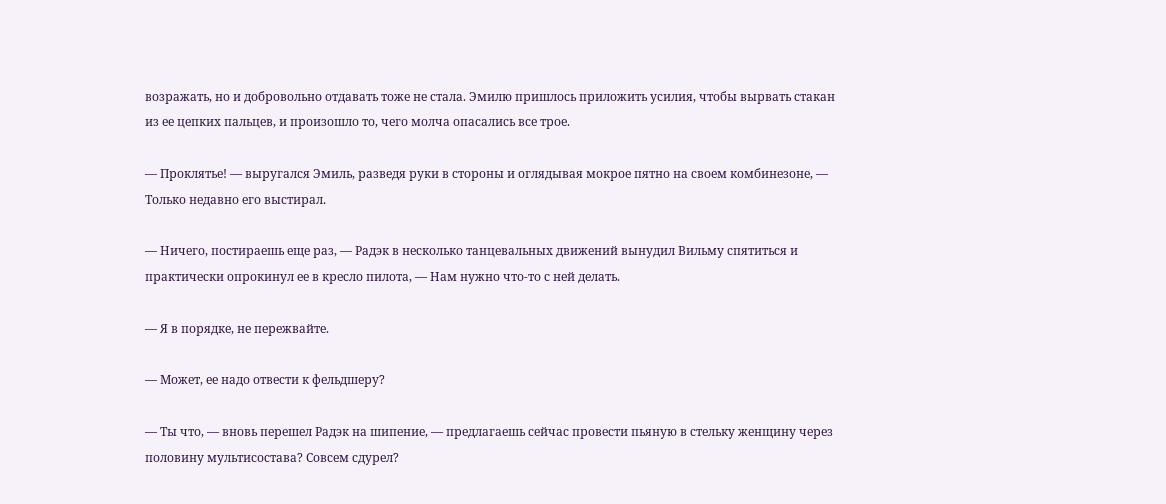возражать, но и добровольно отдавать тоже не стала. Эмилю пришлось приложить усилия, чтобы вырвать стакан из ее цепких пальцев, и произошло то, чего молча опасались все трое.

— Проклятье! — выругался Эмиль, разведя руки в стороны и оглядывая мокрое пятно на своем комбинезоне, — Только недавно его выстирал.

— Ничего, постираешь еще раз, — Радэк в несколько танцевальных движений вынудил Вильму спятиться и практически опрокинул ее в кресло пилота, — Нам нужно что-то с ней делать.

— Я в порядке, не пережвайте.

— Может, ее надо отвести к фельдшеру?

— Ты что, — вновь перешел Радэк на шипение, — предлагаешь сейчас провести пьяную в стельку женщину через половину мультисостава? Совсем сдурел?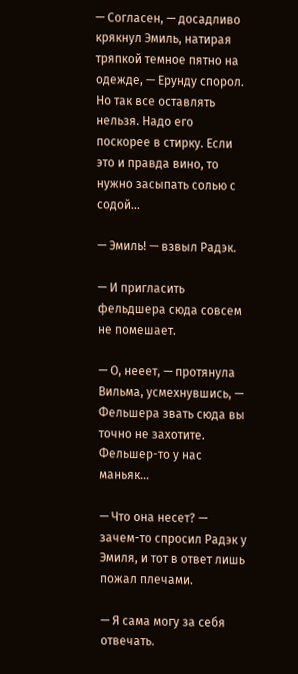— Согласен, — досадливо крякнул Эмиль, натирая тряпкой темное пятно на одежде, — Ерунду спорол. Но так все оставлять нельзя. Надо его поскорее в стирку. Если это и правда вино, то нужно засыпать солью с содой…

— Эмиль! — взвыл Радэк.

— И пригласить фельдшера сюда совсем не помешает.

— О, нееет, — протянула Вильма, усмехнувшись, — Фельшера звать сюда вы точно не захотите. Фельшер-то у нас маньяк…

— Что она несет? — зачем-то спросил Радэк у Эмиля, и тот в ответ лишь пожал плечами.

— Я сама могу за себя отвечать.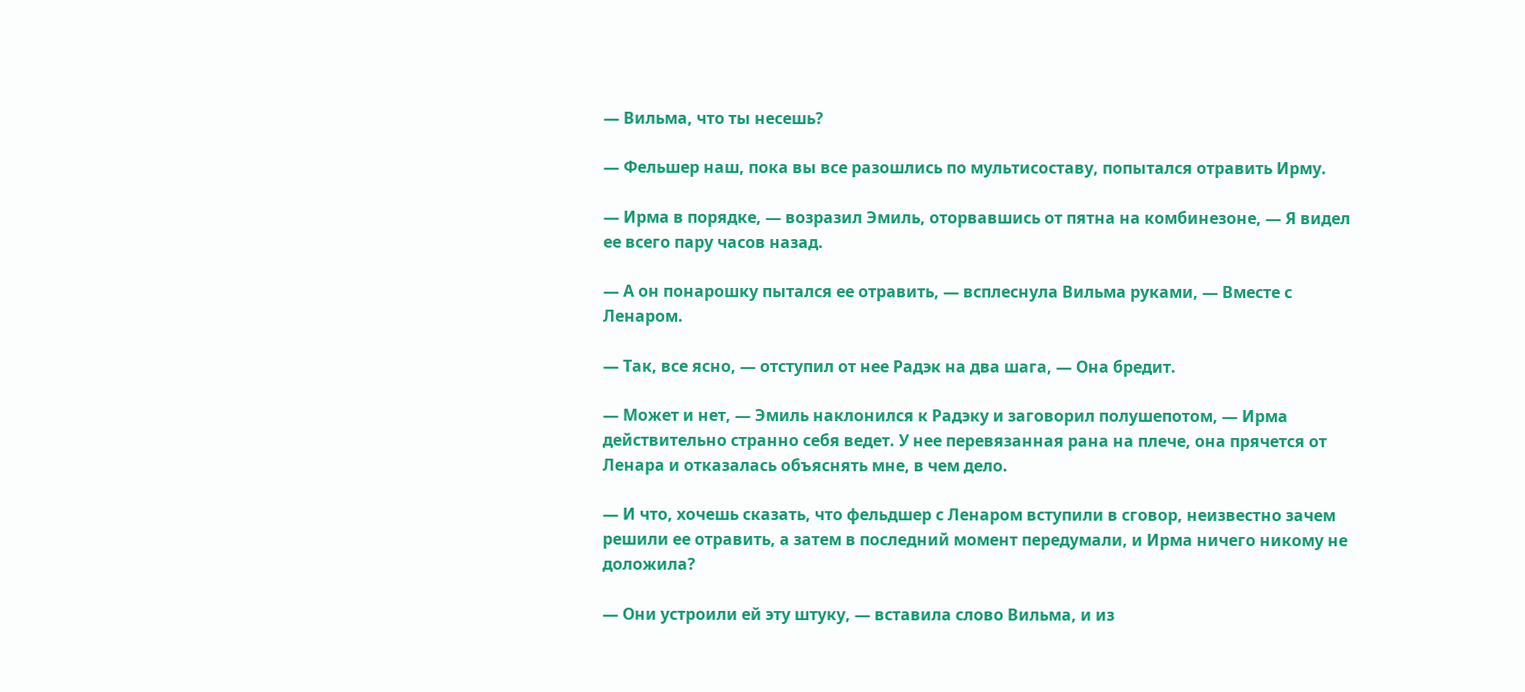— Вильма, что ты несешь?

— Фельшер наш, пока вы все разошлись по мультисоставу, попытался отравить Ирму.

— Ирма в порядке, — возразил Эмиль, оторвавшись от пятна на комбинезоне, — Я видел ее всего пару часов назад.

— А он понарошку пытался ее отравить, — всплеснула Вильма руками, — Вместе с Ленаром.

— Так, все ясно, — отступил от нее Радэк на два шага, — Она бредит.

— Может и нет, — Эмиль наклонился к Радэку и заговорил полушепотом, — Ирма действительно странно себя ведет. У нее перевязанная рана на плече, она прячется от Ленара и отказалась объяснять мне, в чем дело.

— И что, хочешь сказать, что фельдшер с Ленаром вступили в сговор, неизвестно зачем решили ее отравить, а затем в последний момент передумали, и Ирма ничего никому не доложила?

— Они устроили ей эту штуку, — вставила слово Вильма, и из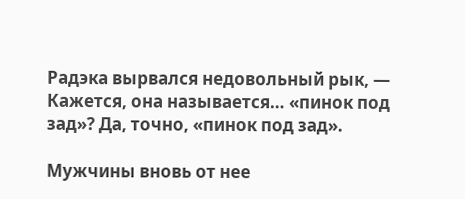Радэка вырвался недовольный рык, — Кажется, она называется… «пинок под зад»? Да, точно, «пинок под зад».

Мужчины вновь от нее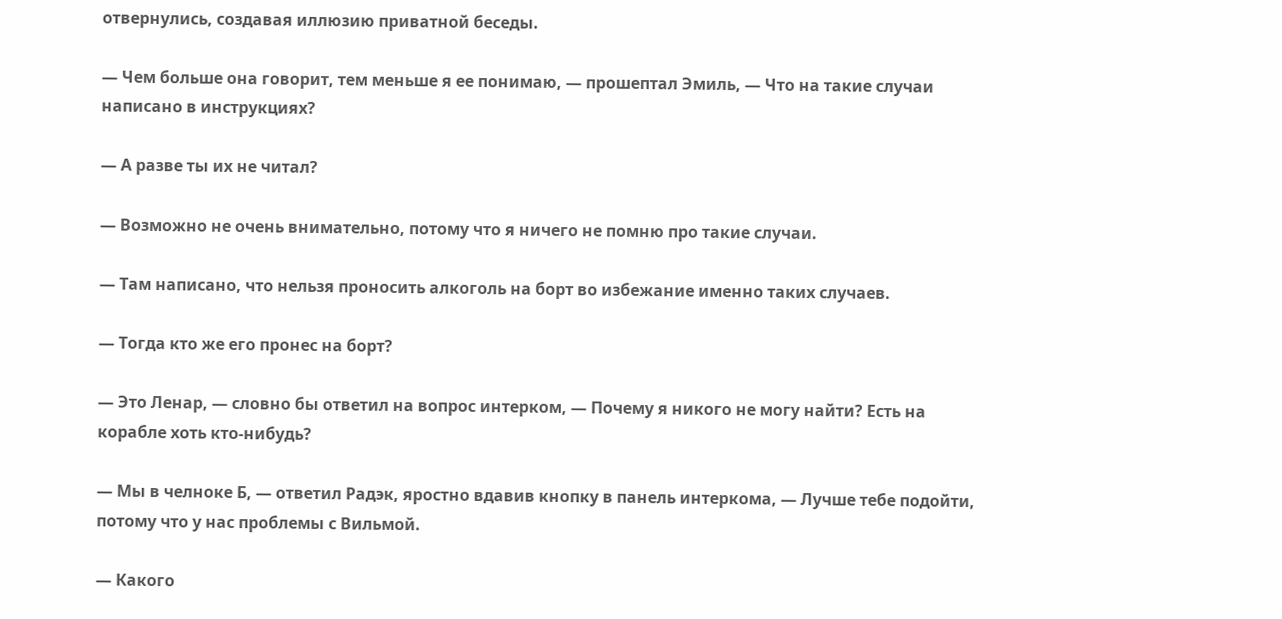отвернулись, создавая иллюзию приватной беседы.

— Чем больше она говорит, тем меньше я ее понимаю, — прошептал Эмиль, — Что на такие случаи написано в инструкциях?

— А разве ты их не читал?

— Возможно не очень внимательно, потому что я ничего не помню про такие случаи.

— Там написано, что нельзя проносить алкоголь на борт во избежание именно таких случаев.

— Тогда кто же его пронес на борт?

— Это Ленар, — словно бы ответил на вопрос интерком, — Почему я никого не могу найти? Есть на корабле хоть кто-нибудь?

— Мы в челноке Б, — ответил Радэк, яростно вдавив кнопку в панель интеркома, — Лучше тебе подойти, потому что у нас проблемы с Вильмой.

— Какого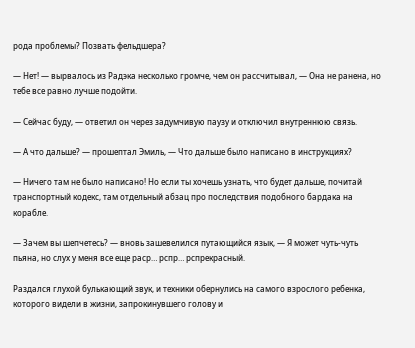рода проблемы? Позвать фельдшера?

— Нет! — вырвалось из Радэка несколько громче, чем он рассчитывал, — Она не ранена, но тебе все равно лучше подойти.

— Сейчас буду, — ответил он через задумчивую паузу и отключил внутреннюю связь.

— А что дальше? — прошептал Эмиль, — Что дальше было написано в инструкциях?

— Ничего там не было написано! Но если ты хочешь узнать, что будет дальше, почитай транспортный кодекс, там отдельный абзац про последствия подобного бардака на корабле.

— Зачем вы шепчетесь? — вновь зашевелился путающийся язык, — Я может чуть-чуть пьяна, но слух у меня все еще раср… рспр… рспрекрасный.

Раздался глухой булькающий звук, и техники обернулись на самого взрослого ребенка, которого видели в жизни, запрокинувшего голову и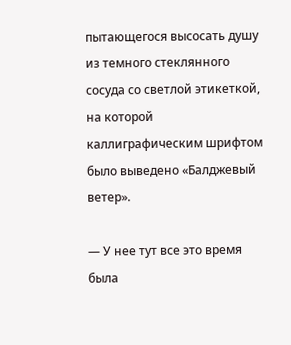пытающегося высосать душу из темного стеклянного сосуда со светлой этикеткой, на которой каллиграфическим шрифтом было выведено «Балджевый ветер».

— У нее тут все это время была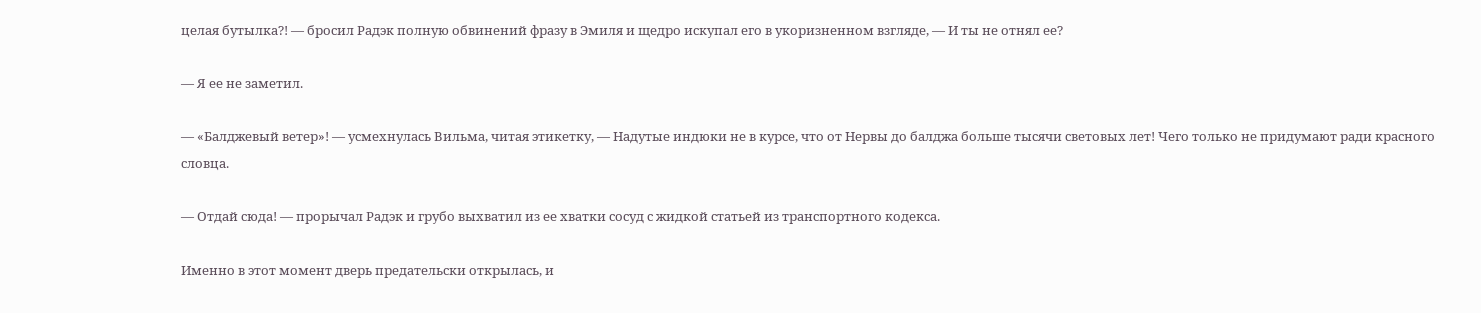целая бутылка?! — бросил Радэк полную обвинений фразу в Эмиля и щедро искупал его в укоризненном взгляде, — И ты не отнял ее?

— Я ее не заметил.

— «Балджевый ветер»! — усмехнулась Вильма, читая этикетку, — Надутые индюки не в курсе, что от Нервы до балджа больше тысячи световых лет! Чего только не придумают ради красного словца.

— Отдай сюда! — прорычал Радэк и грубо выхватил из ее хватки сосуд с жидкой статьей из транспортного кодекса.

Именно в этот момент дверь предательски открылась, и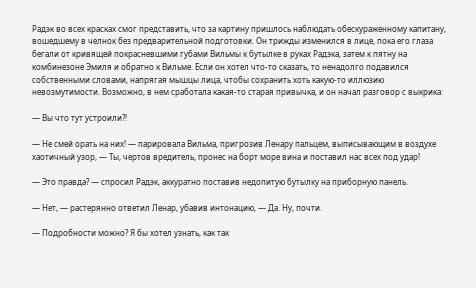Радэк во всех красках смог представить, что за картину пришлось наблюдать обескураженному капитану, вошедшему в челнок без предварительной подготовки. Он трижды изменился в лице, пока его глаза бегали от кривящей покрасневшими губами Вильмы к бутылке в руках Радэка, затем к пятну на комбинезоне Эмиля и обратно к Вильме. Если он хотел что-то сказать, то ненадолго подавился собственными словами, напрягая мышцы лица, чтобы сохранить хоть какую-то иллюзию невозмутимости. Возможно, в нем сработала какая-то старая привычка, и он начал разговор с выкрика:

— Вы что тут устроили?!

— Не смей орать на них! — парировала Вильма, пригрозив Ленару пальцем, выписывающим в воздухе хаотичный узор, — Ты, чертов вредитель, пронес на борт море вина и поставил нас всех под удар!

— Это правда? — спросил Радэк, аккуратно поставив недопитую бутылку на приборную панель.

— Нет, — растерянно ответил Ленар, убавив интонацию, — Да. Ну, почти.

— Подробности можно? Я бы хотел узнать, как так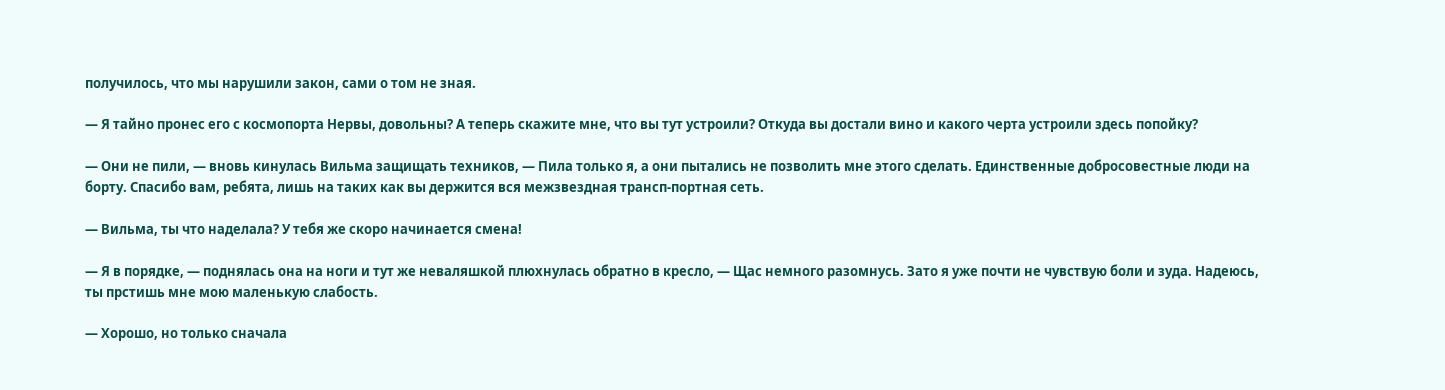получилось, что мы нарушили закон, сами о том не зная.

— Я тайно пронес его с космопорта Нервы, довольны? А теперь скажите мне, что вы тут устроили? Откуда вы достали вино и какого черта устроили здесь попойку?

— Они не пили, — вновь кинулась Вильма защищать техников, — Пила только я, а они пытались не позволить мне этого сделать. Единственные добросовестные люди на борту. Спасибо вам, ребята, лишь на таких как вы держится вся межзвездная трансп-портная сеть.

— Вильма, ты что наделала? У тебя же скоро начинается смена!

— Я в порядке, — поднялась она на ноги и тут же неваляшкой плюхнулась обратно в кресло, — Щас немного разомнусь. Зато я уже почти не чувствую боли и зуда. Надеюсь, ты прстишь мне мою маленькую слабость.

— Хорошо, но только сначала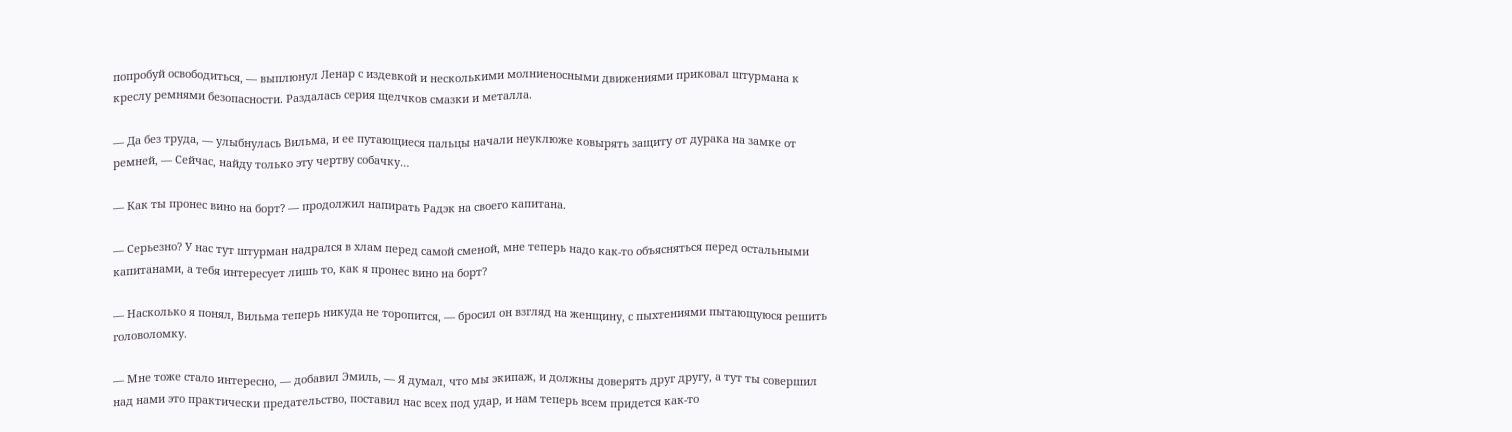попробуй освободиться, — выплюнул Ленар с издевкой и несколькими молниеносными движениями приковал штурмана к креслу ремнями безопасности. Раздалась серия щелчков смазки и металла.

— Да без труда, — улыбнулась Вильма, и ее путающиеся пальцы начали неуклюже ковырять защиту от дурака на замке от ремней, — Сейчас, найду только эту чертву собачку…

— Как ты пронес вино на борт? — продолжил напирать Радэк на своего капитана.

— Серьезно? У нас тут штурман надрался в хлам перед самой сменой, мне теперь надо как-то объясняться перед остальными капитанами, а тебя интересует лишь то, как я пронес вино на борт?

— Насколько я понял, Вильма теперь никуда не торопится, — бросил он взгляд на женщину, с пыхтениями пытающуюся решить головоломку.

— Мне тоже стало интересно, — добавил Эмиль, — Я думал, что мы экипаж, и должны доверять друг другу, а тут ты совершил над нами это практически предательство, поставил нас всех под удар, и нам теперь всем придется как-то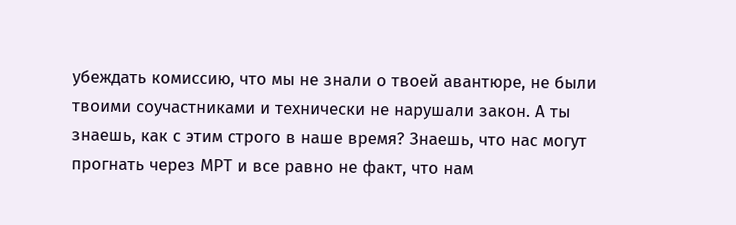убеждать комиссию, что мы не знали о твоей авантюре, не были твоими соучастниками и технически не нарушали закон. А ты знаешь, как с этим строго в наше время? Знаешь, что нас могут прогнать через МРТ и все равно не факт, что нам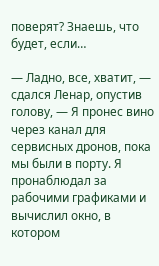поверят? Знаешь, что будет, если…

— Ладно, все, хватит, — сдался Ленар, опустив голову, — Я пронес вино через канал для сервисных дронов, пока мы были в порту. Я пронаблюдал за рабочими графиками и вычислил окно, в котором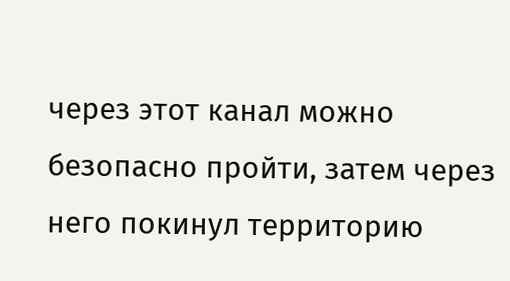через этот канал можно безопасно пройти, затем через него покинул территорию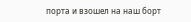порта и взошел на наш борт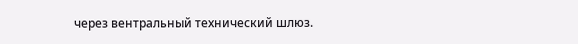через вентральный технический шлюз.